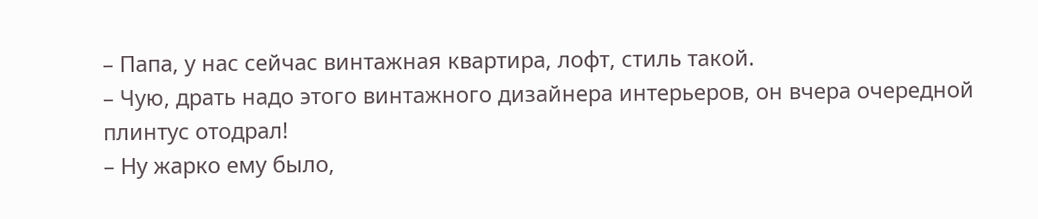– Папа, у нас сейчас винтажная квартира, лофт, стиль такой.
– Чую, драть надо этого винтажного дизайнера интерьеров, он вчера очередной плинтус отодрал!
– Ну жарко ему было,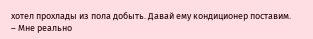хотел прохлады из пола добыть. Давай ему кондиционер поставим.
– Мне реально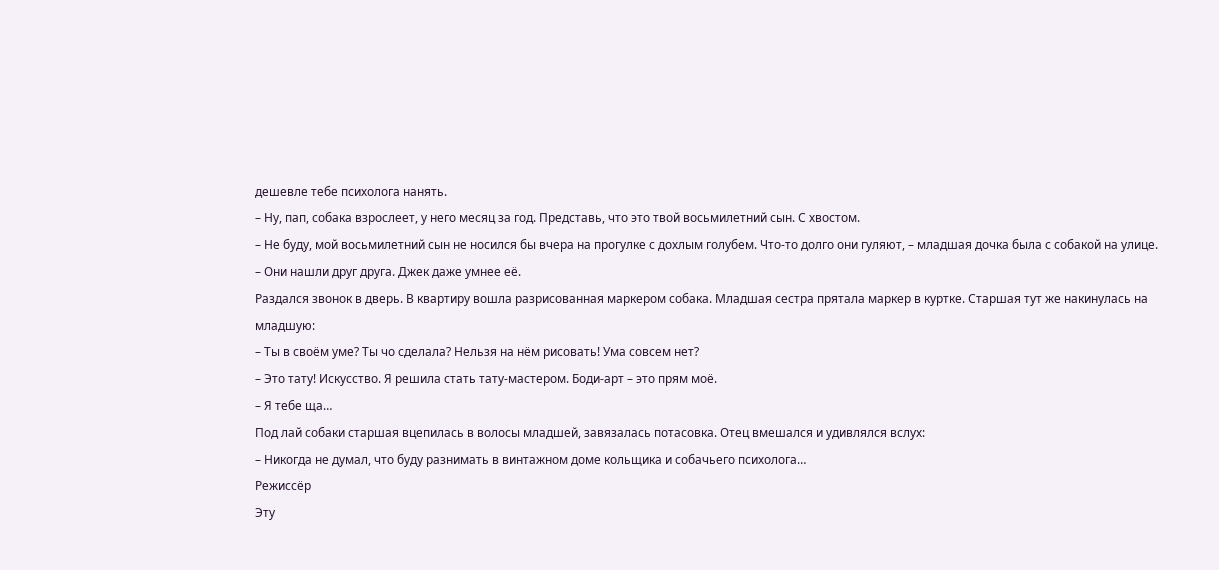дешевле тебе психолога нанять.
– Ну, пап, собака взрослеет, у него месяц за год. Представь, что это твой восьмилетний сын. С хвостом.
– Не буду, мой восьмилетний сын не носился бы вчера на прогулке с дохлым голубем. Что-то долго они гуляют, – младшая дочка была с собакой на улице.
– Они нашли друг друга. Джек даже умнее её.
Раздался звонок в дверь. В квартиру вошла разрисованная маркером собака. Младшая сестра прятала маркер в куртке. Старшая тут же накинулась на младшую:
– Ты в своём уме? Ты чо сделала? Нельзя на нём рисовать! Ума совсем нет?
– Это тату! Искусство. Я решила стать тату-мастером. Боди-арт – это прям моё.
– Я тебе ща…
Под лай собаки старшая вцепилась в волосы младшей, завязалась потасовка. Отец вмешался и удивлялся вслух:
– Никогда не думал, что буду разнимать в винтажном доме кольщика и собачьего психолога…
Режиссёр
Эту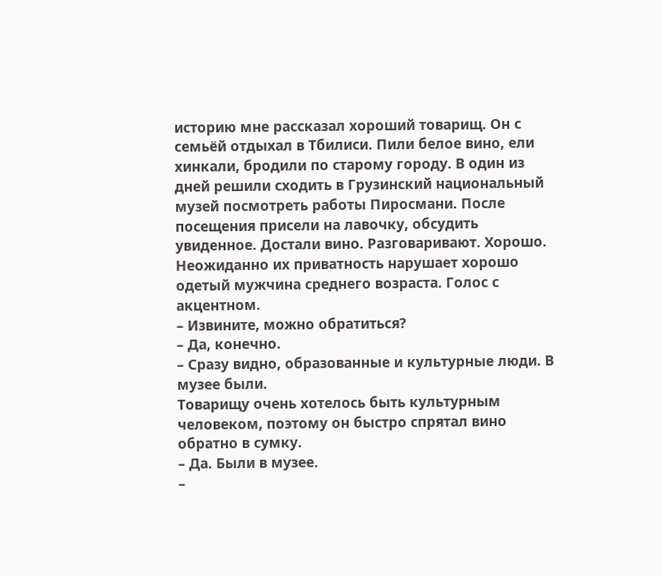историю мне рассказал хороший товарищ. Он с семьёй отдыхал в Тбилиси. Пили белое вино, ели хинкали, бродили по старому городу. В один из дней решили сходить в Грузинский национальный музей посмотреть работы Пиросмани. После посещения присели на лавочку, обсудить увиденное. Достали вино. Разговаривают. Хорошо. Неожиданно их приватность нарушает хорошо одетый мужчина среднего возраста. Голос с акцентном.
– Извините, можно обратиться?
– Да, конечно.
– Сразу видно, образованные и культурные люди. В музее были.
Товарищу очень хотелось быть культурным человеком, поэтому он быстро спрятал вино обратно в сумку.
– Да. Были в музее.
–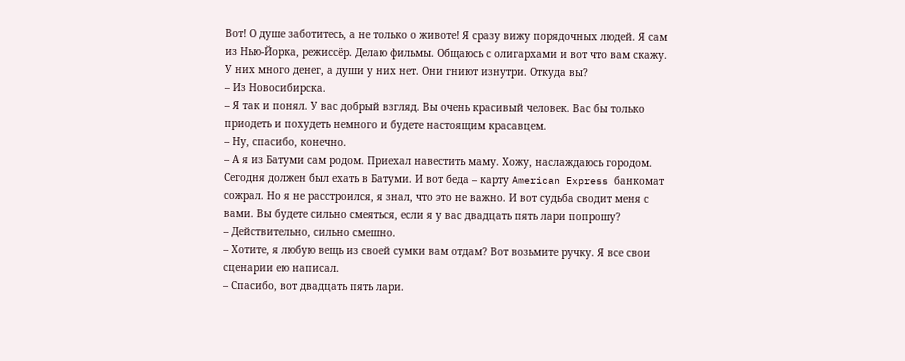Вот! О душе заботитесь, а не только о животе! Я сразу вижу порядочных людей. Я сам из Нью-Йорка, режиссёр. Делаю фильмы. Общаюсь с олигархами и вот что вам скажу. У них много денег, а души у них нет. Они гниют изнутри. Откуда вы?
– Из Новосибирска.
– Я так и понял. У вас добрый взгляд. Вы очень красивый человек. Вас бы только приодеть и похудеть немного и будете настоящим красавцем.
– Ну, спасибо, конечно.
– А я из Батуми сам родом. Приехал навестить маму. Хожу, наслаждаюсь городом. Сегодня должен был ехать в Батуми. И вот беда – карту American Express банкомат сожрал. Но я не расстроился, я знал, что это не важно. И вот судьба сводит меня с вами. Вы будете сильно смеяться, если я у вас двадцать пять лари попрошу?
– Действительно, сильно смешно.
– Хотите, я любую вещь из своей сумки вам отдам? Вот возьмите ручку. Я все свои сценарии ею написал.
– Спасибо, вот двадцать пять лари.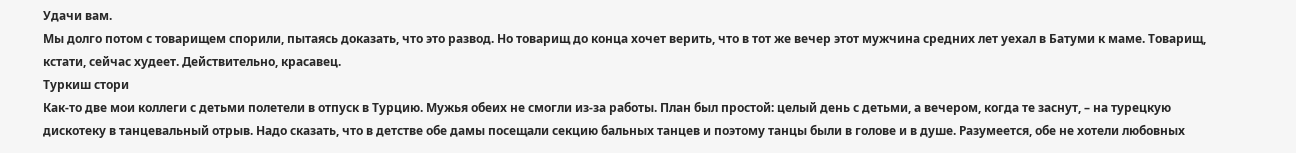Удачи вам.
Мы долго потом с товарищем спорили, пытаясь доказать, что это развод. Но товарищ до конца хочет верить, что в тот же вечер этот мужчина средних лет уехал в Батуми к маме. Товарищ, кстати, сейчас худеет. Действительно, красавец.
Туркиш стори
Как-то две мои коллеги с детьми полетели в отпуск в Турцию. Мужья обеих не смогли из-за работы. План был простой: целый день с детьми, а вечером, когда те заснут, – на турецкую дискотеку в танцевальный отрыв. Надо сказать, что в детстве обе дамы посещали секцию бальных танцев и поэтому танцы были в голове и в душе. Разумеется, обе не хотели любовных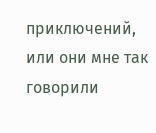приключений, или они мне так говорили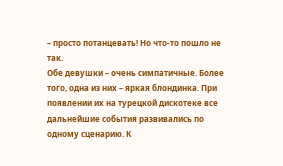– просто потанцевать! Но что-то пошло не так.
Обе девушки – очень симпатичные. Более того, одна из них – яркая блондинка. При появлении их на турецкой дискотеке все дальнейшие события развивались по одному сценарию. К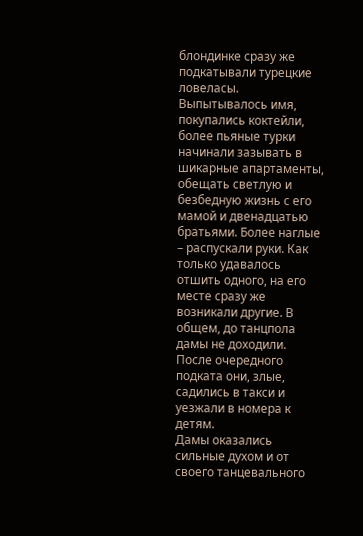блондинке сразу же подкатывали турецкие ловеласы. Выпытывалось имя, покупались коктейли, более пьяные турки начинали зазывать в шикарные апартаменты, обещать светлую и безбедную жизнь с его мамой и двенадцатью братьями. Более наглые – распускали руки. Как только удавалось отшить одного, на его месте сразу же возникали другие. В общем, до танцпола дамы не доходили. После очередного подката они, злые, садились в такси и уезжали в номера к детям.
Дамы оказались сильные духом и от своего танцевального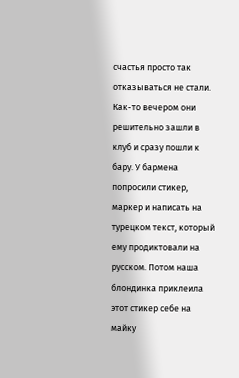счастья просто так отказываться не стали. Как-то вечером они решительно зашли в клуб и сразу пошли к бару. У бармена попросили стикер, маркер и написать на турецком текст, который ему продиктовали на русском. Потом наша блондинка приклеила этот стикер себе на майку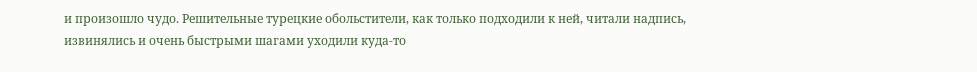и произошло чудо. Решительные турецкие обольстители, как только подходили к ней, читали надпись, извинялись и очень быстрыми шагами уходили куда-то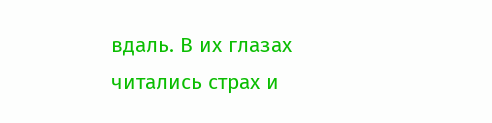вдаль. В их глазах читались страх и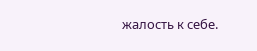жалость к себе.